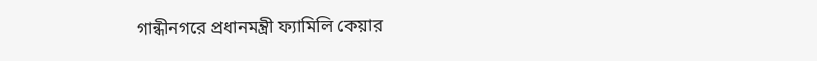গান্ধীনগরে প্রধানমন্ত্রী ফ্যামিলি কেয়ার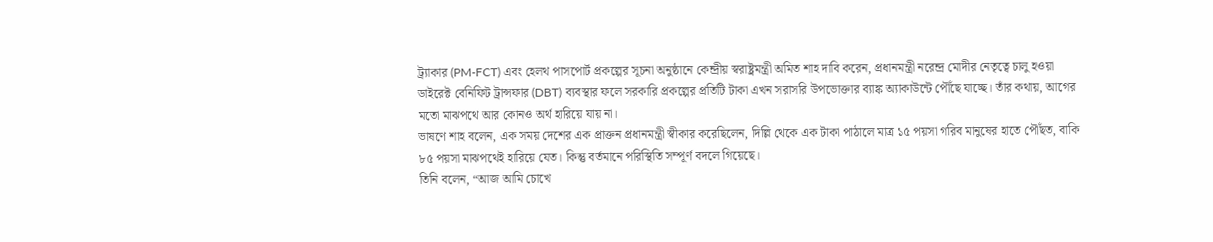ট্র্যাকার (PM-FCT) এবং হেলথ পাসপোর্ট প্রকল্পের সূচনা অনুষ্ঠানে কেন্দ্রীয় স্বরাষ্ট্রমন্ত্রী অমিত শাহ দাবি করেন, প্রধানমন্ত্রী নরেন্দ্র মোদীর নেতৃত্বে চালু হওয়া ডাইরেক্ট বেনিফিট ট্রান্সফার (DBT) ব্যবস্থার ফলে সরকারি প্রকল্পের প্রতিটি টাকা এখন সরাসরি উপভোক্তার ব্যাঙ্ক অ্যাকাউন্টে পৌঁছে যাচ্ছে। তাঁর কথায়, আগের মতো মাঝপথে আর কোনও অর্থ হারিয়ে যায় না।
ভাষণে শাহ বলেন, এক সময় দেশের এক প্রাক্তন প্রধানমন্ত্রী স্বীকার করেছিলেন, দিল্লি থেকে এক টাকা পাঠালে মাত্র ১৫ পয়সা গরিব মানুষের হাতে পৌঁছত, বাকি ৮৫ পয়সা মাঝপথেই হারিয়ে যেত। কিন্তু বর্তমানে পরিস্থিতি সম্পূর্ণ বদলে গিয়েছে।
তিনি বলেন, “আজ আমি চোখে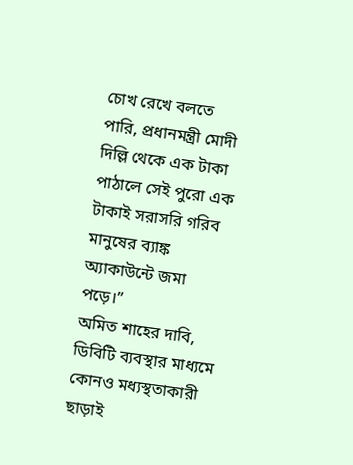চোখ রেখে বলতে পারি, প্রধানমন্ত্রী মোদী দিল্লি থেকে এক টাকা পাঠালে সেই পুরো এক টাকাই সরাসরি গরিব মানুষের ব্যাঙ্ক অ্যাকাউন্টে জমা পড়ে।”
অমিত শাহের দাবি, ডিবিটি ব্যবস্থার মাধ্যমে কোনও মধ্যস্থতাকারী ছাড়াই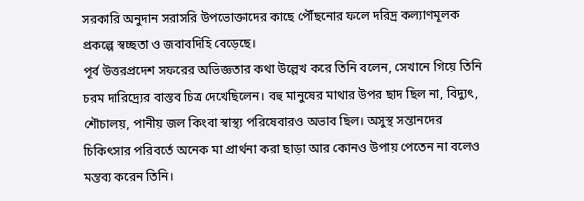সরকারি অনুদান সরাসরি উপভোক্তাদের কাছে পৌঁছনোর ফলে দরিদ্র কল্যাণমূলক প্রকল্পে স্বচ্ছতা ও জবাবদিহি বেড়েছে।
পূর্ব উত্তরপ্রদেশ সফরের অভিজ্ঞতার কথা উল্লেখ করে তিনি বলেন, সেখানে গিয়ে তিনি চরম দারিদ্র্যের বাস্তব চিত্র দেখেছিলেন। বহু মানুষের মাথার উপর ছাদ ছিল না, বিদ্যুৎ, শৌচালয়, পানীয় জল কিংবা স্বাস্থ্য পরিষেবারও অভাব ছিল। অসুস্থ সন্তানদের চিকিৎসার পরিবর্তে অনেক মা প্রার্থনা করা ছাড়া আর কোনও উপায় পেতেন না বলেও মন্তব্য করেন তিনি।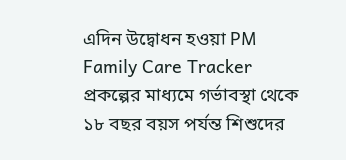এদিন উদ্বোধন হওয়া PM Family Care Tracker প্রকল্পের মাধ্যমে গর্ভাবস্থা থেকে ১৮ বছর বয়স পর্যন্ত শিশুদের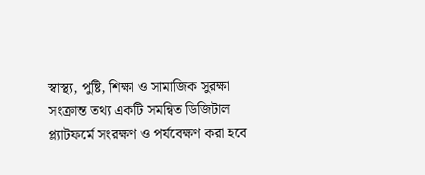স্বাস্থ্য, পুষ্টি, শিক্ষা ও সামাজিক সুরক্ষা সংক্রান্ত তথ্য একটি সমন্বিত ডিজিটাল প্ল্যাটফর্মে সংরক্ষণ ও পর্যবেক্ষণ করা হবে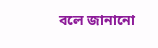বলে জানানো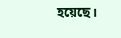হয়েছে।